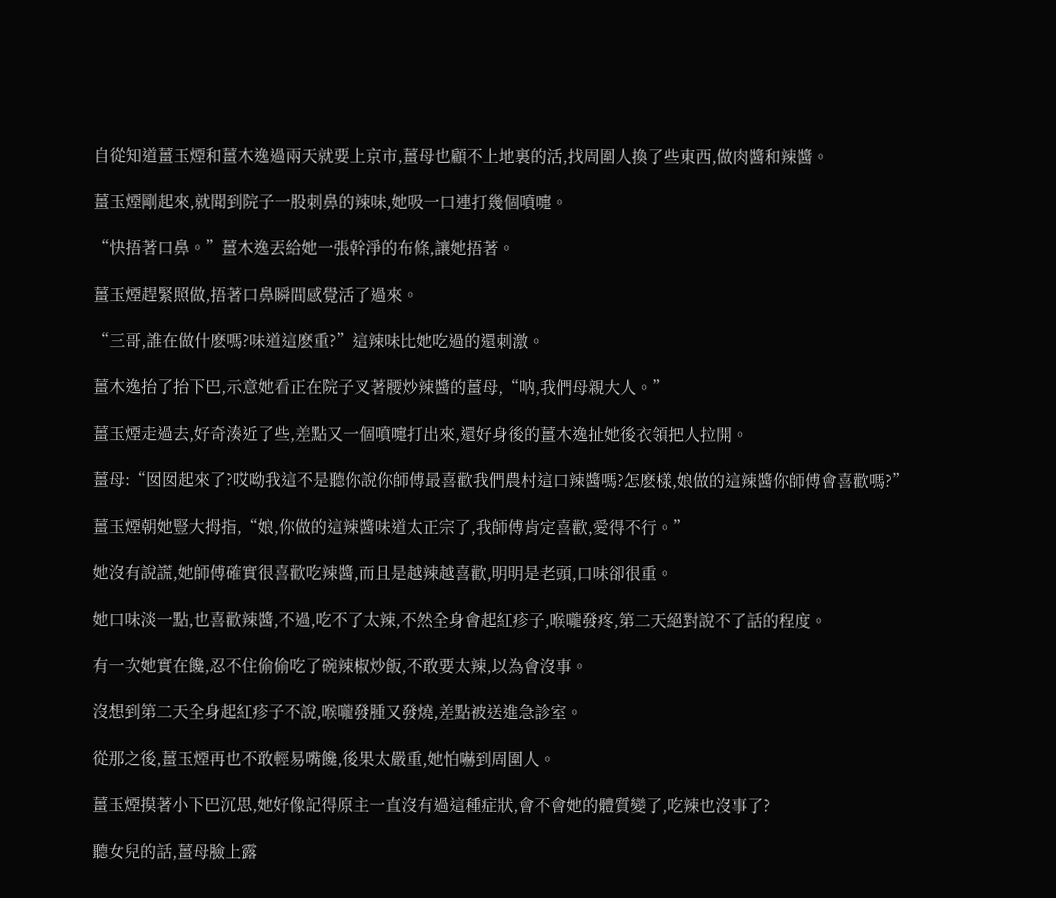自從知道薑玉煙和薑木逸過兩天就要上京市,薑母也顧不上地裏的活,找周圍人換了些東西,做肉醬和辣醬。

薑玉煙剛起來,就聞到院子一股刺鼻的辣味,她吸一口連打幾個噴嚏。

“快捂著口鼻。”薑木逸丟給她一張幹淨的布條,讓她捂著。

薑玉煙趕緊照做,捂著口鼻瞬間感覺活了過來。

“三哥,誰在做什麽嗎?味道這麽重?”這辣味比她吃過的還刺激。

薑木逸抬了抬下巴,示意她看正在院子叉著腰炒辣醬的薑母,“呐,我們母親大人。”

薑玉煙走過去,好奇湊近了些,差點又一個噴嚏打出來,還好身後的薑木逸扯她後衣領把人拉開。

薑母:“囡囡起來了?哎呦我這不是聽你說你師傅最喜歡我們農村這口辣醬嗎?怎麽樣,娘做的這辣醬你師傅會喜歡嗎?”

薑玉煙朝她豎大拇指,“娘,你做的這辣醬味道太正宗了,我師傅肯定喜歡,愛得不行。”

她沒有說謊,她師傅確實很喜歡吃辣醬,而且是越辣越喜歡,明明是老頭,口味卻很重。

她口味淡一點,也喜歡辣醬,不過,吃不了太辣,不然全身會起紅疹子,喉嚨發疼,第二天絕對說不了話的程度。

有一次她實在饞,忍不住偷偷吃了碗辣椒炒飯,不敢要太辣,以為會沒事。

沒想到第二天全身起紅疹子不說,喉嚨發腫又發燒,差點被送進急診室。

從那之後,薑玉煙再也不敢輕易嘴饞,後果太嚴重,她怕嚇到周圍人。

薑玉煙摸著小下巴沉思,她好像記得原主一直沒有過這種症狀,會不會她的體質變了,吃辣也沒事了?

聽女兒的話,薑母臉上露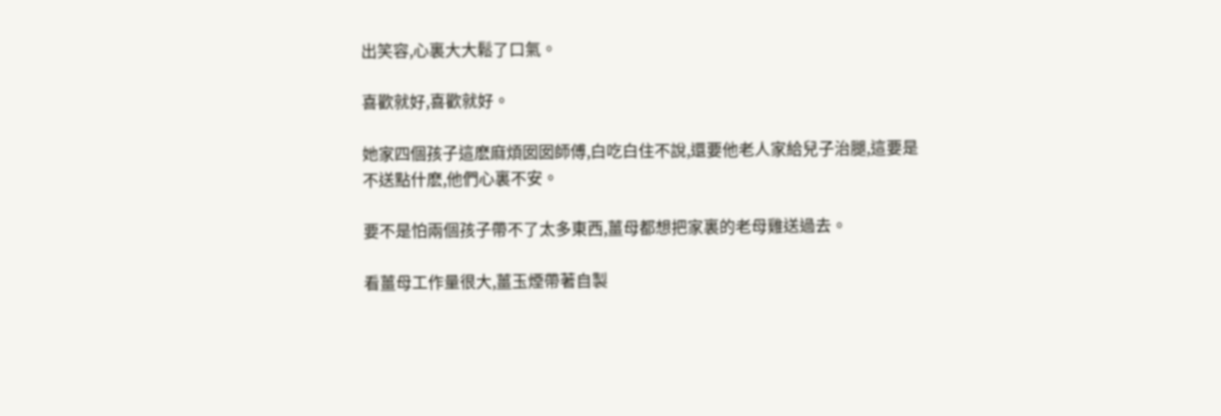出笑容,心裏大大鬆了口氣。

喜歡就好,喜歡就好。

她家四個孩子這麽麻煩囡囡師傅,白吃白住不說,還要他老人家給兒子治腿,這要是不送點什麽,他們心裏不安。

要不是怕兩個孩子帶不了太多東西,薑母都想把家裏的老母雞送過去。

看薑母工作量很大,薑玉煙帶著自製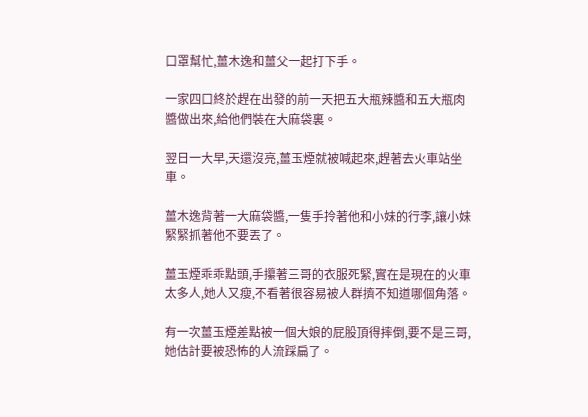口罩幫忙,薑木逸和薑父一起打下手。

一家四口終於趕在出發的前一天把五大瓶辣醬和五大瓶肉醬做出來,給他們裝在大麻袋裏。

翌日一大早,天還沒亮,薑玉煙就被喊起來,趕著去火車站坐車。

薑木逸背著一大麻袋醬,一隻手拎著他和小妹的行李,讓小妹緊緊抓著他不要丟了。

薑玉煙乖乖點頭,手攥著三哥的衣服死緊,實在是現在的火車太多人,她人又瘦,不看著很容易被人群擠不知道哪個角落。

有一次薑玉煙差點被一個大娘的屁股頂得摔倒,要不是三哥,她估計要被恐怖的人流踩扁了。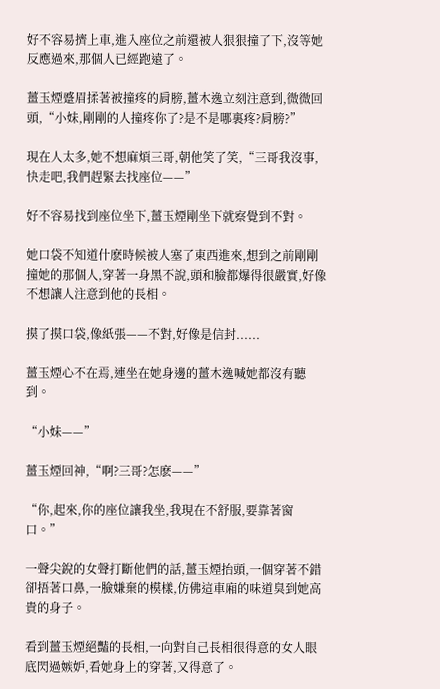好不容易擠上車,進入座位之前還被人狠狠撞了下,沒等她反應過來,那個人已經跑遠了。

薑玉煙蹙眉揉著被撞疼的肩膀,薑木逸立刻注意到,微微回頭,“小妹,剛剛的人撞疼你了?是不是哪裏疼?肩膀?”

現在人太多,她不想麻煩三哥,朝他笑了笑,“三哥我沒事,快走吧,我們趕緊去找座位——”

好不容易找到座位坐下,薑玉煙剛坐下就察覺到不對。

她口袋不知道什麽時候被人塞了東西進來,想到之前剛剛撞她的那個人,穿著一身黑不說,頭和臉都爆得很嚴實,好像不想讓人注意到他的長相。

摸了摸口袋,像紙張——不對,好像是信封......

薑玉煙心不在焉,連坐在她身邊的薑木逸喊她都沒有聽到。

“小妹——”

薑玉煙回神,“啊?三哥?怎麽——”

“你,起來,你的座位讓我坐,我現在不舒服,要靠著窗口。”

一聲尖銳的女聲打斷他們的話,薑玉煙抬頭,一個穿著不錯卻捂著口鼻,一臉嫌棄的模樣,仿佛這車廂的味道臭到她高貴的身子。

看到薑玉煙絕豔的長相,一向對自己長相很得意的女人眼底閃過嫉妒,看她身上的穿著,又得意了。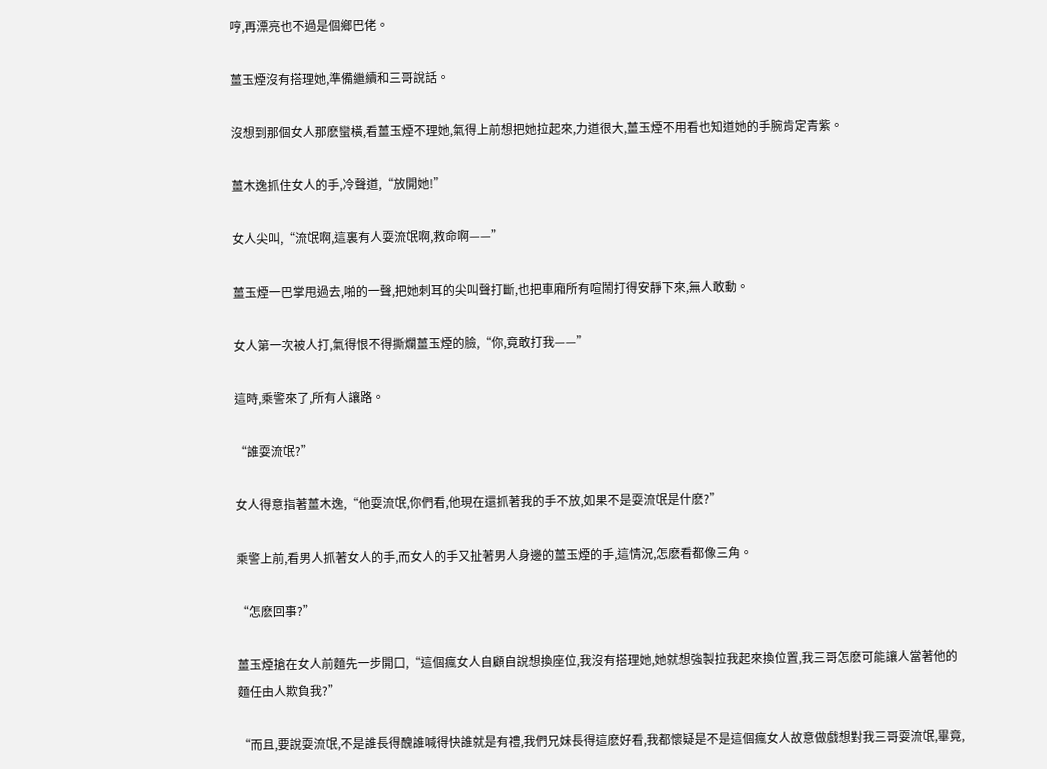哼,再漂亮也不過是個鄉巴佬。

薑玉煙沒有搭理她,準備繼續和三哥說話。

沒想到那個女人那麽蠻橫,看薑玉煙不理她,氣得上前想把她拉起來,力道很大,薑玉煙不用看也知道她的手腕肯定青紫。

薑木逸抓住女人的手,冷聲道,“放開她!”

女人尖叫,“流氓啊,這裏有人耍流氓啊,救命啊——”

薑玉煙一巴掌甩過去,啪的一聲,把她刺耳的尖叫聲打斷,也把車廂所有喧鬧打得安靜下來,無人敢動。

女人第一次被人打,氣得恨不得撕爛薑玉煙的臉,“你,竟敢打我——”

這時,乘警來了,所有人讓路。

“誰耍流氓?”

女人得意指著薑木逸,“他耍流氓,你們看,他現在還抓著我的手不放,如果不是耍流氓是什麽?”

乘警上前,看男人抓著女人的手,而女人的手又扯著男人身邊的薑玉煙的手,這情況,怎麽看都像三角。

“怎麽回事?”

薑玉煙搶在女人前麵先一步開口,“這個瘋女人自顧自說想換座位,我沒有搭理她,她就想強製拉我起來換位置,我三哥怎麽可能讓人當著他的麵任由人欺負我?”

“而且,要說耍流氓,不是誰長得醜誰喊得快誰就是有禮,我們兄妹長得這麽好看,我都懷疑是不是這個瘋女人故意做戲想對我三哥耍流氓,畢竟,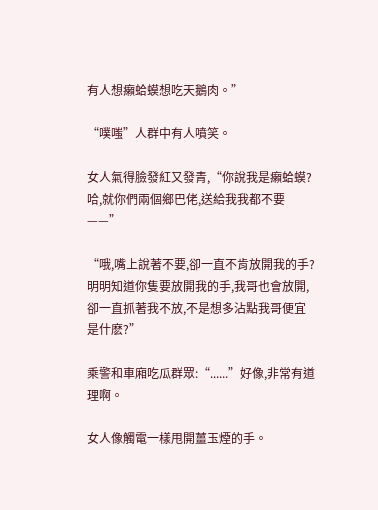有人想癩蛤蟆想吃天鵝肉。”

“噗嗤”人群中有人噴笑。

女人氣得臉發紅又發青,“你說我是癩蛤蟆?哈,就你們兩個鄉巴佬,送給我我都不要——”

“哦,嘴上說著不要,卻一直不肯放開我的手?明明知道你隻要放開我的手,我哥也會放開,卻一直抓著我不放,不是想多沾點我哥便宜是什麽?”

乘警和車廂吃瓜群眾:“......”好像,非常有道理啊。

女人像觸電一樣甩開薑玉煙的手。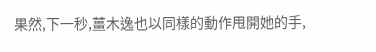果然,下一秒,薑木逸也以同樣的動作甩開她的手,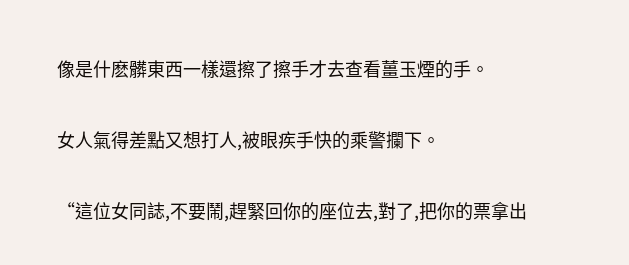像是什麽髒東西一樣還擦了擦手才去查看薑玉煙的手。

女人氣得差點又想打人,被眼疾手快的乘警攔下。

“這位女同誌,不要鬧,趕緊回你的座位去,對了,把你的票拿出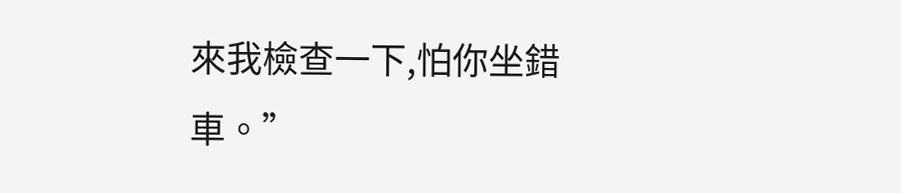來我檢查一下,怕你坐錯車。”